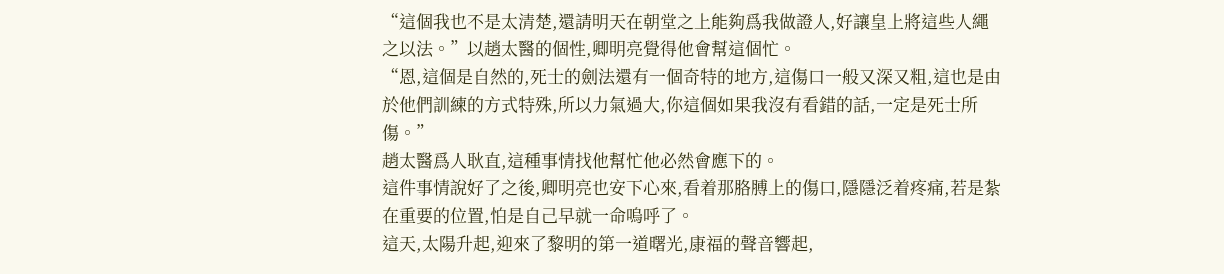“這個我也不是太清楚,還請明天在朝堂之上能夠爲我做證人,好讓皇上將這些人繩之以法。”以趙太醫的個性,卿明亮覺得他會幫這個忙。
“恩,這個是自然的,死士的劍法還有一個奇特的地方,這傷口一般又深又粗,這也是由於他們訓練的方式特殊,所以力氣過大,你這個如果我沒有看錯的話,一定是死士所傷。”
趙太醫爲人耿直,這種事情找他幫忙他必然會應下的。
這件事情說好了之後,卿明亮也安下心來,看着那胳膊上的傷口,隱隱泛着疼痛,若是紮在重要的位置,怕是自己早就一命嗚呼了。
這天,太陽升起,迎來了黎明的第一道曙光,康福的聲音響起,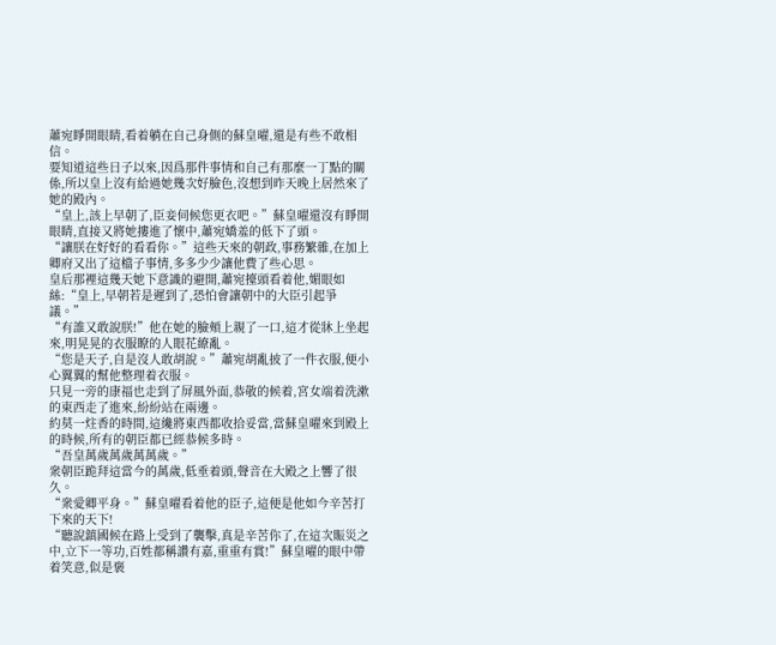蕭宛睜開眼睛,看着躺在自己身側的蘇皇曜,還是有些不敢相信。
要知道這些日子以來,因爲那件事情和自己有那麼一丁點的關係,所以皇上沒有給過她幾次好臉色,沒想到昨天晚上居然來了她的殿內。
“皇上,該上早朝了,臣妾伺候您更衣吧。”蘇皇曜還沒有睜開眼睛,直接又將她摟進了懷中,蕭宛嬌羞的低下了頭。
“讓朕在好好的看看你。”這些天來的朝政,事務繁雜,在加上卿府又出了這檔子事情,多多少少讓他費了些心思。
皇后那裡這幾天她下意識的避開,蕭宛擡頭看着他,媚眼如絲:“皇上,早朝若是遲到了,恐怕會讓朝中的大臣引起爭議。”
“有誰又敢說朕!”他在她的臉頰上親了一口,這才從牀上坐起來,明晃晃的衣服瞭的人眼花繚亂。
“您是天子,自是沒人敢胡說。”蕭宛胡亂披了一件衣服,便小心翼翼的幫他整理着衣服。
只見一旁的康福也走到了屏風外面,恭敬的候着,宮女端着洗漱的東西走了進來,紛紛站在兩邊。
約莫一炷香的時間,這纔將東西都收拾妥當,當蘇皇曜來到殿上的時候,所有的朝臣都已經恭候多時。
“吾皇萬歲萬歲萬萬歲。”
衆朝臣跪拜這當今的萬歲,低垂着頭,聲音在大殿之上響了很久。
“衆愛卿平身。”蘇皇曜看着他的臣子,這便是他如今辛苦打下來的天下!
“聽說鎮國候在路上受到了襲擊,真是辛苦你了,在這次賑災之中,立下一等功,百姓都稱讚有嘉,重重有賞!”蘇皇曜的眼中帶着笑意,似是褒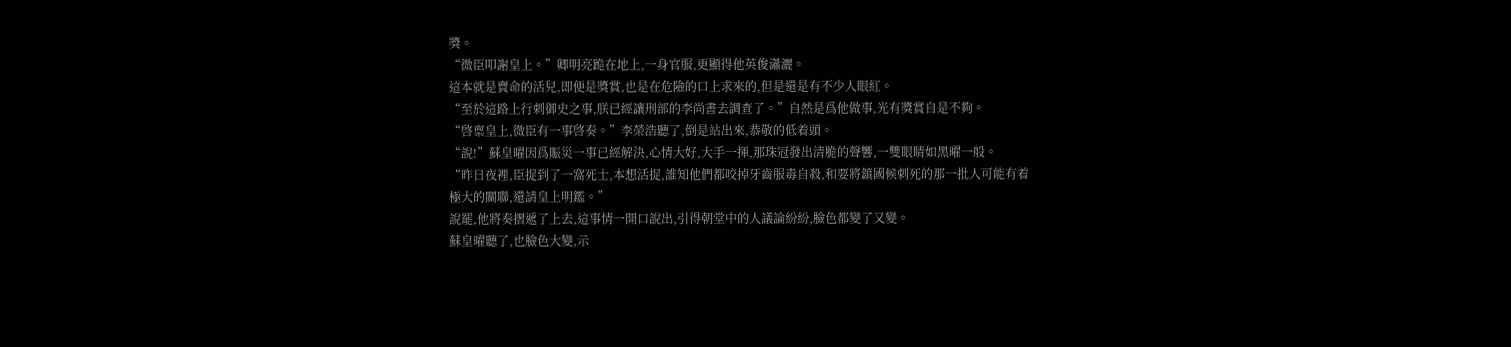獎。
“微臣叩謝皇上。”卿明亮跪在地上,一身官服,更顯得他英俊瀟灑。
這本就是賣命的活兒,即便是獎賞,也是在危險的口上求來的,但是還是有不少人眼紅。
“至於這路上行刺御史之事,朕已經讓刑部的李尚書去調查了。”自然是爲他做事,光有獎賞自是不夠。
“啓稟皇上,微臣有一事啓奏。”李榮浩聽了,倒是站出來,恭敬的低着頭。
“說!”蘇皇曜因爲賑災一事已經解決,心情大好,大手一揮,那珠冠發出清脆的聲響,一雙眼睛如黑曜一般。
“昨日夜裡,臣捉到了一窩死士,本想活捉,誰知他們都咬掉牙齒服毒自殺,和要將鎮國候刺死的那一批人可能有着
極大的關聯,還請皇上明鑑。”
說罷,他將奏摺遞了上去,這事情一開口說出,引得朝堂中的人議論紛紛,臉色都變了又變。
蘇皇曜聽了,也臉色大變,示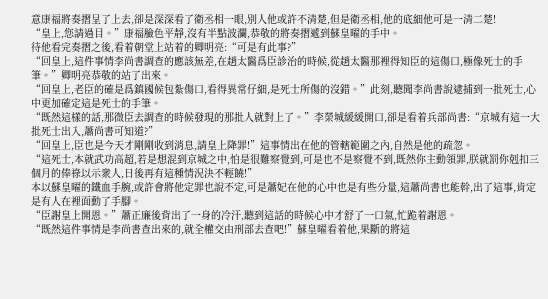意康福將奏摺呈了上去,卻是深深看了衛丞相一眼,別人他或許不清楚,但是衛丞相,他的底細他可是一清二楚!
“皇上,您請過目。”康福臉色平靜,沒有半點波瀾,恭敬的將奏摺遞到蘇皇曜的手中。
待他看完奏摺之後,看着朝堂上站着的卿明亮:“可是有此事?”
“回皇上,這件事情李尚書調查的應該無差,在趙太醫爲臣診治的時候,從趙太醫那裡得知臣的這傷口,極像死士的手筆。”卿明亮恭敬的站了出來。
“回皇上,老臣的確是爲鎮國候包紮傷口,看得異常仔細,是死士所傷的沒錯。”此刻,聽聞李尚書說逮捕到一批死士,心中更加確定這是死士的手筆。
“既然這樣的話,那微臣去調查的時候發現的那批人就對上了。”李榮城緩緩開口,卻是看着兵部尚書:“京城有這一大批死士出入,蕭尚書可知道?”
“回皇上,臣也是今天才剛剛收到消息,請皇上降罪!”這事情出在他的管轄範圍之內,自然是他的疏忽。
“這死士,本就武功高超,若是想混到京城之中,怕是很難察覺到,可是也不是察覺不到,既然你主動領罪,朕就罰你剋扣三個月的俸祿以示衆人,日後再有這種情況決不輕饒!”
本以蘇皇曜的鐵血手腕,或許會將他定罪也說不定,可是蕭妃在他的心中也是有些分量,這蕭尚書也能幹,出了這事,肯定是有人在裡面動了手腳。
“臣謝皇上開恩。”蕭正廉後背出了一身的冷汗,聽到這話的時候心中才舒了一口氣,忙跪着謝恩。
“既然這件事情是李尚書查出來的,就全權交由刑部去查吧!”蘇皇曜看着他,果斷的將這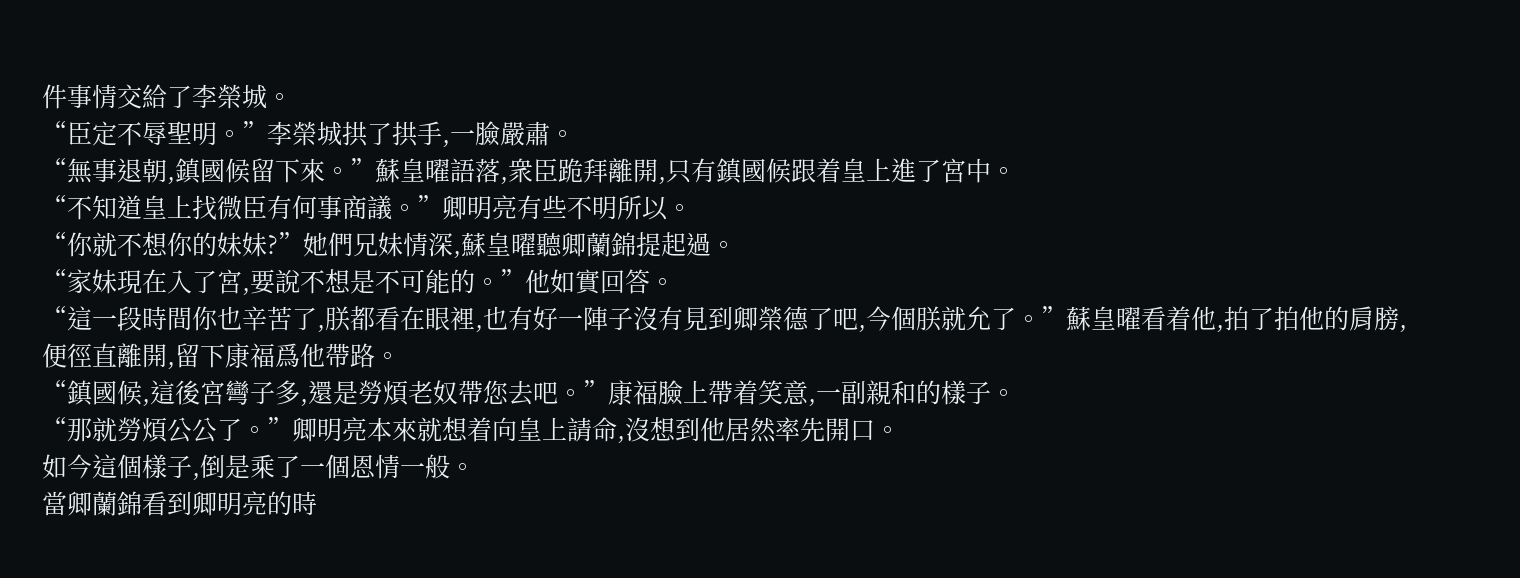件事情交給了李榮城。
“臣定不辱聖明。”李榮城拱了拱手,一臉嚴肅。
“無事退朝,鎮國候留下來。”蘇皇曜語落,衆臣跪拜離開,只有鎮國候跟着皇上進了宮中。
“不知道皇上找微臣有何事商議。”卿明亮有些不明所以。
“你就不想你的妹妹?”她們兄妹情深,蘇皇曜聽卿蘭錦提起過。
“家妹現在入了宮,要說不想是不可能的。”他如實回答。
“這一段時間你也辛苦了,朕都看在眼裡,也有好一陣子沒有見到卿榮德了吧,今個朕就允了。”蘇皇曜看着他,拍了拍他的肩膀,便徑直離開,留下康福爲他帶路。
“鎮國候,這後宮彎子多,還是勞煩老奴帶您去吧。”康福臉上帶着笑意,一副親和的樣子。
“那就勞煩公公了。”卿明亮本來就想着向皇上請命,沒想到他居然率先開口。
如今這個樣子,倒是乘了一個恩情一般。
當卿蘭錦看到卿明亮的時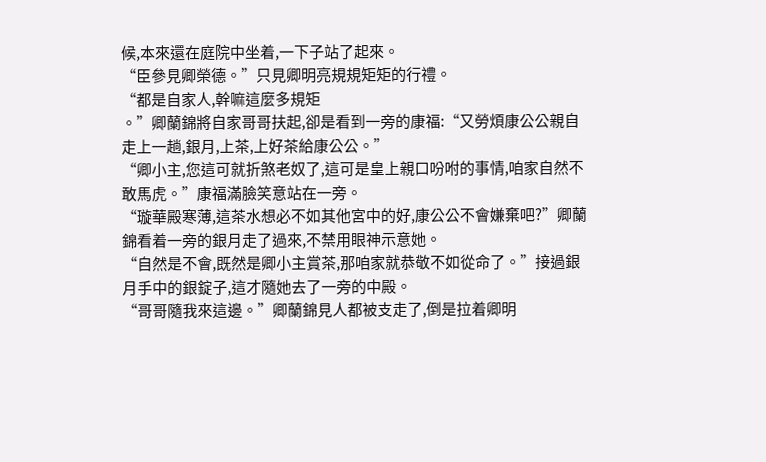候,本來還在庭院中坐着,一下子站了起來。
“臣參見卿榮德。”只見卿明亮規規矩矩的行禮。
“都是自家人,幹嘛這麼多規矩
。”卿蘭錦將自家哥哥扶起,卻是看到一旁的康福:“又勞煩康公公親自走上一趟,銀月,上茶,上好茶給康公公。”
“卿小主,您這可就折煞老奴了,這可是皇上親口吩咐的事情,咱家自然不敢馬虎。”康福滿臉笑意站在一旁。
“璇華殿寒薄,這茶水想必不如其他宮中的好,康公公不會嫌棄吧?”卿蘭錦看着一旁的銀月走了過來,不禁用眼神示意她。
“自然是不會,既然是卿小主賞茶,那咱家就恭敬不如從命了。”接過銀月手中的銀錠子,這才隨她去了一旁的中殿。
“哥哥隨我來這邊。”卿蘭錦見人都被支走了,倒是拉着卿明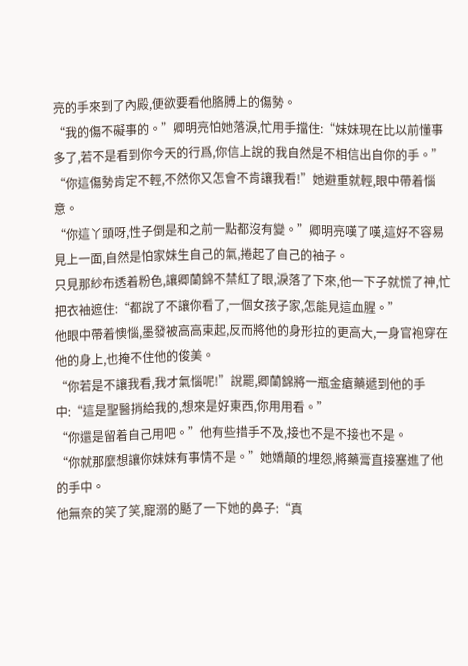亮的手來到了內殿,便欲要看他胳膊上的傷勢。
“我的傷不礙事的。”卿明亮怕她落淚,忙用手擋住:“妹妹現在比以前懂事多了,若不是看到你今天的行爲,你信上說的我自然是不相信出自你的手。”
“你這傷勢肯定不輕,不然你又怎會不肯讓我看!”她避重就輕,眼中帶着惱意。
“你這丫頭呀,性子倒是和之前一點都沒有變。”卿明亮嘆了嘆,這好不容易見上一面,自然是怕家妹生自己的氣,捲起了自己的袖子。
只見那紗布透着粉色,讓卿蘭錦不禁紅了眼,淚落了下來,他一下子就慌了神,忙把衣袖遮住:“都說了不讓你看了,一個女孩子家,怎能見這血腥。”
他眼中帶着懊惱,墨發被高高束起,反而將他的身形拉的更高大,一身官袍穿在他的身上,也掩不住他的俊美。
“你若是不讓我看,我才氣惱呢!”說罷,卿蘭錦將一瓶金瘡藥遞到他的手中:“這是聖醫捎給我的,想來是好東西,你用用看。”
“你還是留着自己用吧。”他有些措手不及,接也不是不接也不是。
“你就那麼想讓你妹妹有事情不是。”她嬌顛的埋怨,將藥膏直接塞進了他的手中。
他無奈的笑了笑,寵溺的颳了一下她的鼻子:“真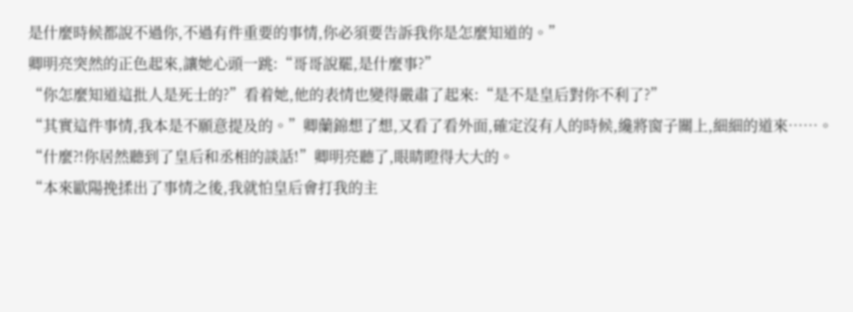是什麼時候都說不過你,不過有件重要的事情,你必須要告訴我你是怎麼知道的。”
卿明亮突然的正色起來,讓她心頭一跳:“哥哥說罷,是什麼事?”
“你怎麼知道這批人是死士的?”看着她,他的表情也變得嚴肅了起來:“是不是皇后對你不利了?”
“其實這件事情,我本是不願意提及的。”卿蘭錦想了想,又看了看外面,確定沒有人的時候,纔將窗子關上,細細的道來……。
“什麼?!你居然聽到了皇后和丞相的談話!”卿明亮聽了,眼睛瞪得大大的。
“本來歐陽挽揉出了事情之後,我就怕皇后會打我的主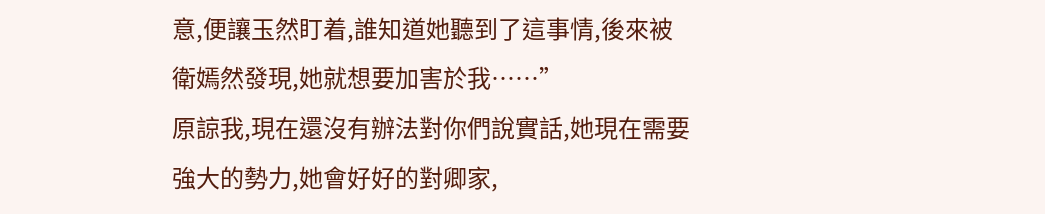意,便讓玉然盯着,誰知道她聽到了這事情,後來被衛嫣然發現,她就想要加害於我……”
原諒我,現在還沒有辦法對你們說實話,她現在需要強大的勢力,她會好好的對卿家,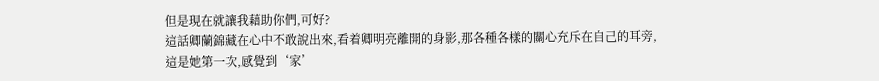但是現在就讓我藉助你們,可好?
這話卿蘭錦藏在心中不敢說出來,看着卿明亮離開的身影,那各種各樣的關心充斥在自己的耳旁,這是她第一次,感覺到‘家’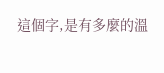這個字,是有多麼的溫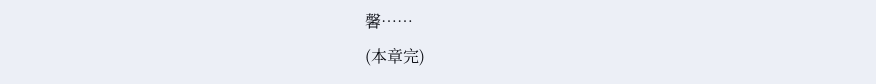馨……
(本章完)